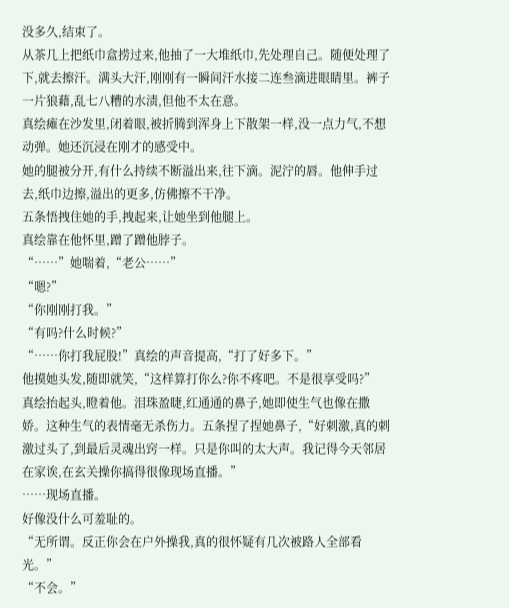没多久,结束了。
从茶几上把纸巾盒捞过来,他抽了一大堆纸巾,先处理自己。随便处理了下,就去擦汗。满头大汗,刚刚有一瞬间汗水接二连叁滴进眼睛里。裤子一片狼藉,乱七八糟的水渍,但他不太在意。
真绘瘫在沙发里,闭着眼,被折腾到浑身上下散架一样,没一点力气,不想动弹。她还沉浸在刚才的感受中。
她的腿被分开,有什么持续不断溢出来,往下滴。泥泞的唇。他伸手过去,纸巾边擦,溢出的更多,仿佛擦不干净。
五条悟拽住她的手,拽起来,让她坐到他腿上。
真绘靠在他怀里,蹭了蹭他脖子。
“……”她喘着,“老公……”
“嗯?”
“你刚刚打我。”
“有吗?什么时候?”
“……你打我屁股!”真绘的声音提高,“打了好多下。”
他摸她头发,随即就笑,“这样算打你么?你不疼吧。不是很享受吗?”
真绘抬起头,瞪着他。泪珠盈睫,红通通的鼻子,她即使生气也像在撒娇。这种生气的表情毫无杀伤力。五条捏了捏她鼻子,“好刺激,真的刺激过头了,到最后灵魂出窍一样。只是你叫的太大声。我记得今天邻居在家诶,在玄关操你搞得很像现场直播。”
……现场直播。
好像没什么可羞耻的。
“无所谓。反正你会在户外操我,真的很怀疑有几次被路人全部看光。”
“不会。”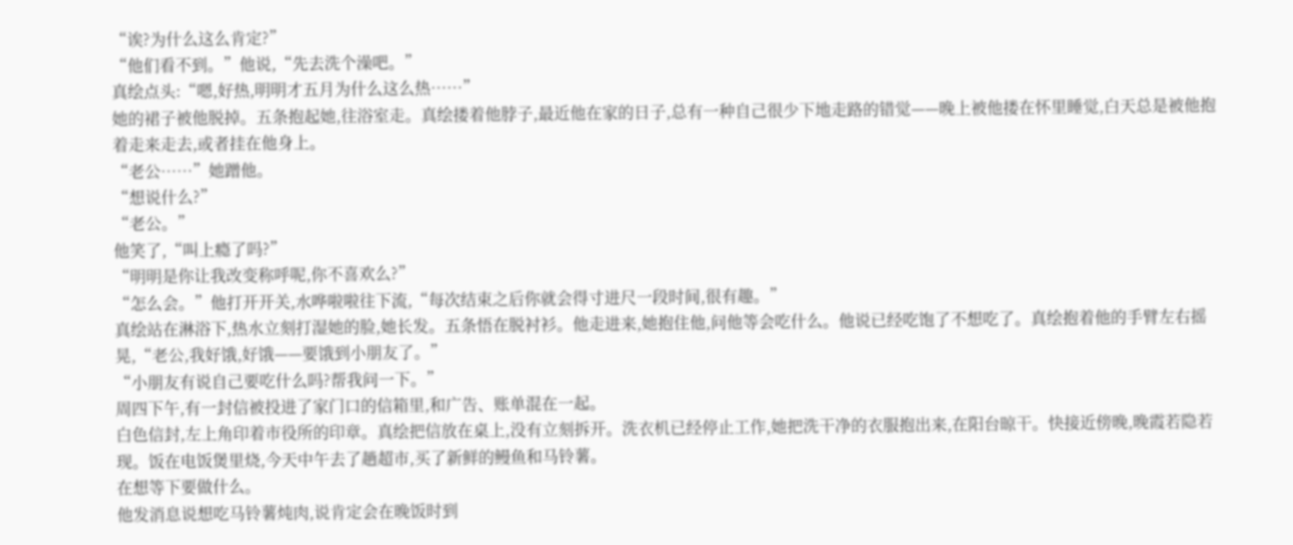“诶?为什么这么肯定?”
“他们看不到。”他说,“先去洗个澡吧。”
真绘点头:“嗯,好热,明明才五月为什么这么热……”
她的裙子被他脱掉。五条抱起她,往浴室走。真绘搂着他脖子,最近他在家的日子,总有一种自己很少下地走路的错觉——晚上被他搂在怀里睡觉,白天总是被他抱着走来走去,或者挂在他身上。
“老公……”她蹭他。
“想说什么?”
“老公。”
他笑了,“叫上瘾了吗?”
“明明是你让我改变称呼呢,你不喜欢么?”
“怎么会。”他打开开关,水哗啦啦往下流,“每次结束之后你就会得寸进尺一段时间,很有趣。”
真绘站在淋浴下,热水立刻打湿她的脸,她长发。五条悟在脱衬衫。他走进来,她抱住他,问他等会吃什么。他说已经吃饱了不想吃了。真绘抱着他的手臂左右摇晃,“老公,我好饿,好饿——要饿到小朋友了。”
“小朋友有说自己要吃什么吗?帮我问一下。”
周四下午,有一封信被投进了家门口的信箱里,和广告、账单混在一起。
白色信封,左上角印着市役所的印章。真绘把信放在桌上,没有立刻拆开。洗衣机已经停止工作,她把洗干净的衣服抱出来,在阳台晾干。快接近傍晚,晚霞若隐若现。饭在电饭煲里烧,今天中午去了趟超市,买了新鲜的鳗鱼和马铃薯。
在想等下要做什么。
他发消息说想吃马铃薯炖肉,说肯定会在晚饭时到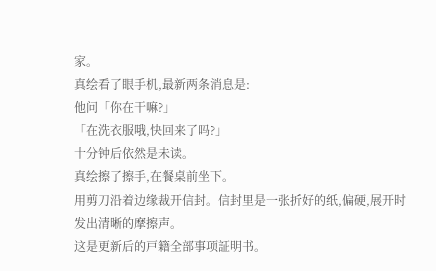家。
真绘看了眼手机,最新两条消息是:
他问「你在干嘛?」
「在洗衣服哦,快回来了吗?」
十分钟后依然是未读。
真绘擦了擦手,在餐桌前坐下。
用剪刀沿着边缘裁开信封。信封里是一张折好的纸,偏硬,展开时发出清晰的摩擦声。
这是更新后的戸籍全部事项証明书。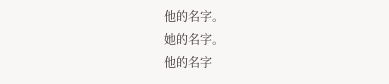他的名字。
她的名字。
他的名字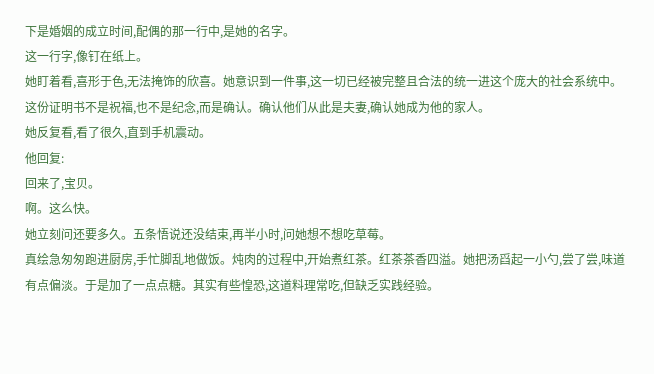下是婚姻的成立时间,配偶的那一行中,是她的名字。
这一行字,像钉在纸上。
她盯着看,喜形于色,无法掩饰的欣喜。她意识到一件事,这一切已经被完整且合法的统一进这个庞大的社会系统中。这份证明书不是祝福,也不是纪念,而是确认。确认他们从此是夫妻,确认她成为他的家人。
她反复看,看了很久,直到手机震动。
他回复:
回来了,宝贝。
啊。这么快。
她立刻问还要多久。五条悟说还没结束,再半小时,问她想不想吃草莓。
真绘急匆匆跑进厨房,手忙脚乱地做饭。炖肉的过程中,开始煮红茶。红茶茶香四溢。她把汤舀起一小勺,尝了尝,味道有点偏淡。于是加了一点点糖。其实有些惶恐,这道料理常吃,但缺乏实践经验。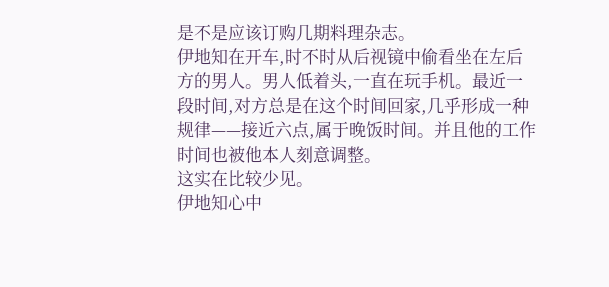是不是应该订购几期料理杂志。
伊地知在开车,时不时从后视镜中偷看坐在左后方的男人。男人低着头,一直在玩手机。最近一段时间,对方总是在这个时间回家,几乎形成一种规律——接近六点,属于晚饭时间。并且他的工作时间也被他本人刻意调整。
这实在比较少见。
伊地知心中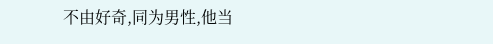不由好奇,同为男性,他当